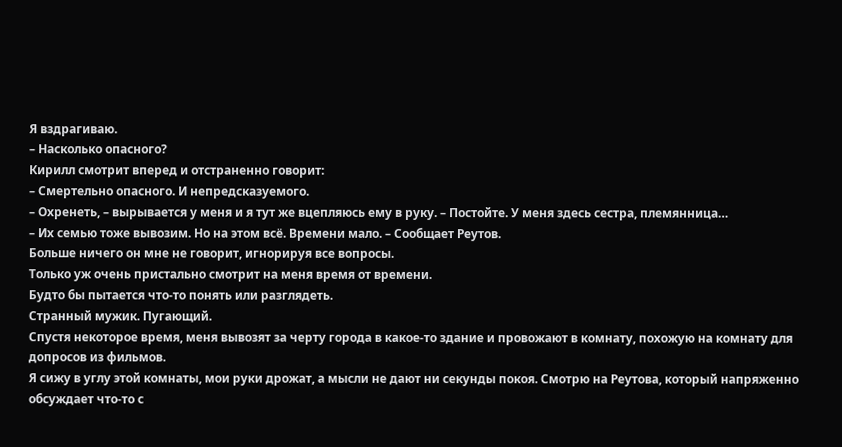Я вздрагиваю.
– Насколько опасного?
Кирилл смотрит вперед и отстраненно говорит:
– Смертельно опасного. И непредсказуемого.
– Охренеть, – вырывается у меня и я тут же вцепляюсь ему в руку. – Постойте. У меня здесь сестра, племянница…
– Их семью тоже вывозим. Но на этом всё. Времени мало. – Сообщает Реутов.
Больше ничего он мне не говорит, игнорируя все вопросы.
Только уж очень пристально смотрит на меня время от времени.
Будто бы пытается что-то понять или разглядеть.
Странный мужик. Пугающий.
Спустя некоторое время, меня вывозят за черту города в какое-то здание и провожают в комнату, похожую на комнату для допросов из фильмов.
Я сижу в углу этой комнаты, мои руки дрожат, а мысли не дают ни секунды покоя. Смотрю на Реутова, который напряженно обсуждает что-то с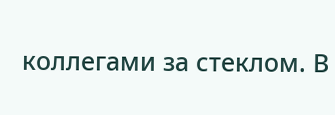коллегами за стеклом. В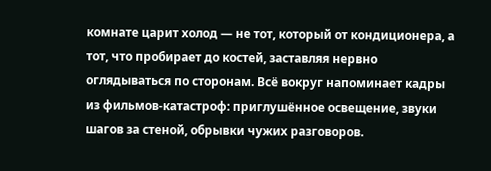комнате царит холод — не тот, который от кондиционера, а тот, что пробирает до костей, заставляя нервно оглядываться по сторонам. Всё вокруг напоминает кадры из фильмов-катастроф: приглушённое освещение, звуки шагов за стеной, обрывки чужих разговоров.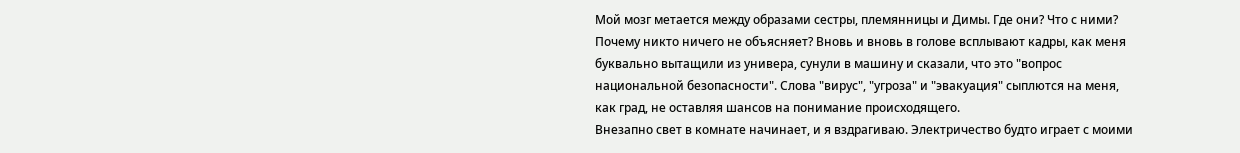Мой мозг метается между образами сестры, племянницы и Димы. Где они? Что с ними? Почему никто ничего не объясняет? Вновь и вновь в голове всплывают кадры, как меня буквально вытащили из универа, сунули в машину и сказали, что это "вопрос национальной безопасности". Слова "вирус", "угроза" и "эвакуация" сыплются на меня, как град, не оставляя шансов на понимание происходящего.
Внезапно свет в комнате начинает, и я вздрагиваю. Электричество будто играет с моими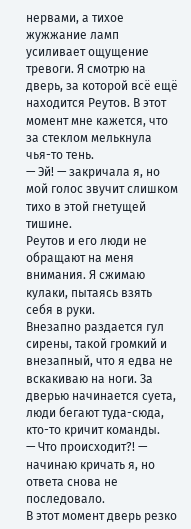нервами, а тихое жужжание ламп усиливает ощущение тревоги. Я смотрю на дверь, за которой всё ещё находится Реутов. В этот момент мне кажется, что за стеклом мелькнула чья-то тень.
— Эй! — закричала я, но мой голос звучит слишком тихо в этой гнетущей тишине.
Реутов и его люди не обращают на меня внимания. Я сжимаю кулаки, пытаясь взять себя в руки.
Внезапно раздается гул сирены, такой громкий и внезапный, что я едва не вскакиваю на ноги. За дверью начинается суета, люди бегают туда-сюда, кто-то кричит команды.
— Что происходит?! — начинаю кричать я, но ответа снова не последовало.
В этот момент дверь резко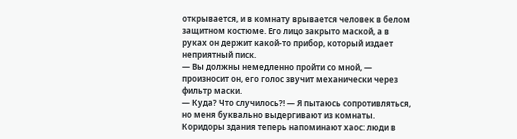открывается, и в комнату врывается человек в белом защитном костюме. Его лицо закрыто маской, а в руках он держит какой-то прибор, который издает неприятный писк.
— Вы должны немедленно пройти со мной, — произносит он, его голос звучит механически через фильтр маски.
— Куда? Что случилось?! — Я пытаюсь сопротивляться, но меня буквально выдергивают из комнаты.
Коридоры здания теперь напоминают хаос: люди в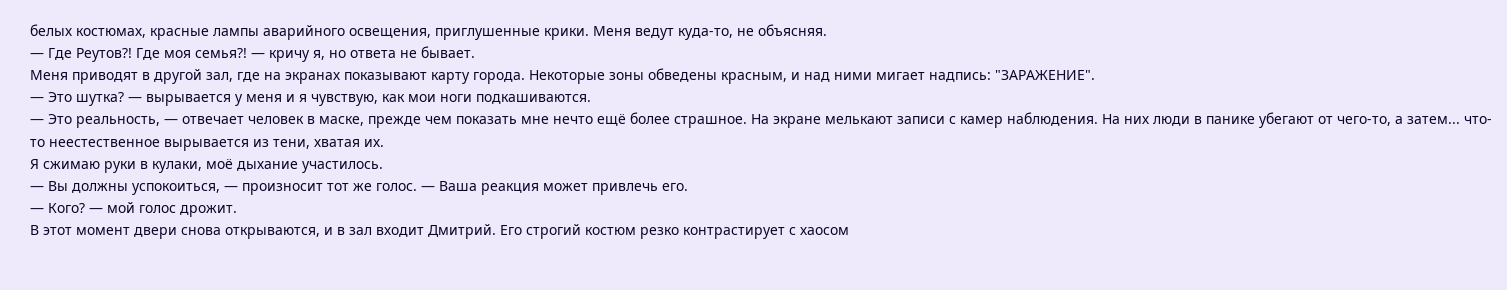белых костюмах, красные лампы аварийного освещения, приглушенные крики. Меня ведут куда-то, не объясняя.
— Где Реутов?! Где моя семья?! — кричу я, но ответа не бывает.
Меня приводят в другой зал, где на экранах показывают карту города. Некоторые зоны обведены красным, и над ними мигает надпись: "ЗАРАЖЕНИЕ".
— Это шутка? — вырывается у меня и я чувствую, как мои ноги подкашиваются.
— Это реальность, — отвечает человек в маске, прежде чем показать мне нечто ещё более страшное. На экране мелькают записи с камер наблюдения. На них люди в панике убегают от чего-то, а затем... что-то неестественное вырывается из тени, хватая их.
Я сжимаю руки в кулаки, моё дыхание участилось.
— Вы должны успокоиться, — произносит тот же голос. — Ваша реакция может привлечь его.
— Кого? — мой голос дрожит.
В этот момент двери снова открываются, и в зал входит Дмитрий. Его строгий костюм резко контрастирует с хаосом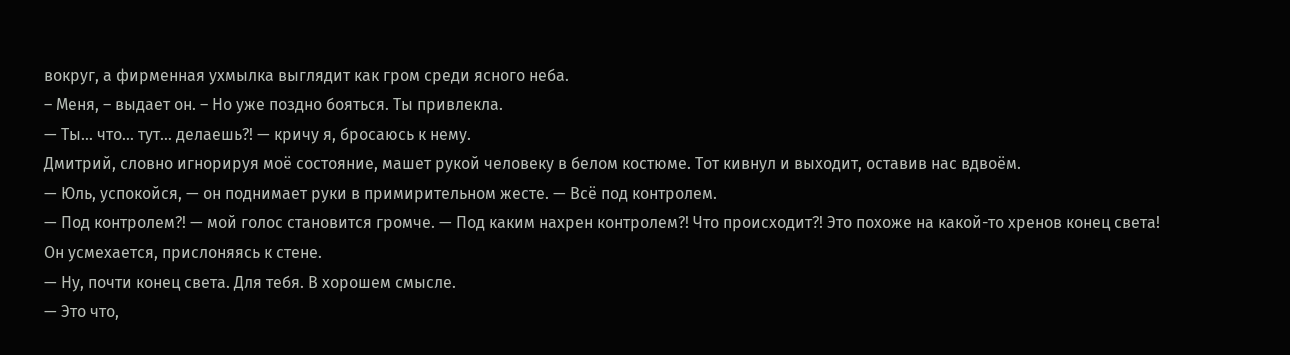вокруг, а фирменная ухмылка выглядит как гром среди ясного неба.
– Меня, – выдает он. – Но уже поздно бояться. Ты привлекла.
— Ты… что… тут… делаешь?! — кричу я, бросаюсь к нему.
Дмитрий, словно игнорируя моё состояние, машет рукой человеку в белом костюме. Тот кивнул и выходит, оставив нас вдвоём.
— Юль, успокойся, — он поднимает руки в примирительном жесте. — Всё под контролем.
— Под контролем?! — мой голос становится громче. — Под каким нахрен контролем?! Что происходит?! Это похоже на какой-то хренов конец света!
Он усмехается, прислоняясь к стене.
— Ну, почти конец света. Для тебя. В хорошем смысле.
— Это что,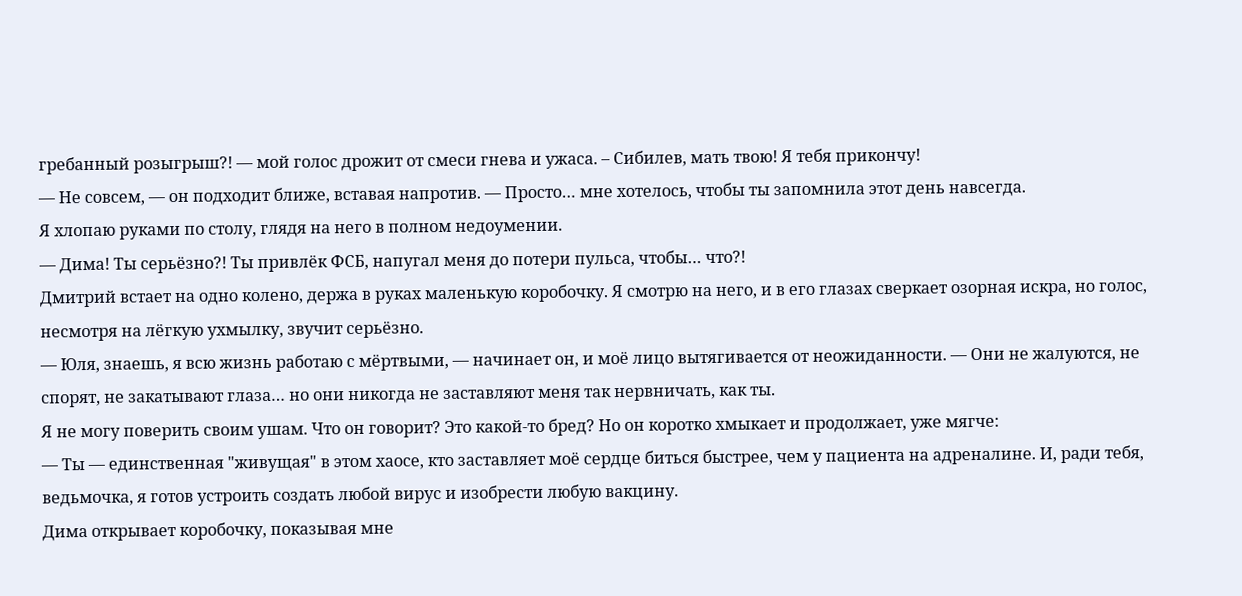гребанный розыгрыш?! — мой голос дрожит от смеси гнева и ужаса. – Сибилев, мать твою! Я тебя прикончу!
— Не совсем, — он подходит ближе, вставая напротив. — Просто… мне хотелось, чтобы ты запомнила этот день навсегда.
Я хлопаю руками по столу, глядя на него в полном недоумении.
— Дима! Ты серьёзно?! Ты привлёк ФСБ, напугал меня до потери пульса, чтобы… что?!
Дмитрий встает на одно колено, держа в руках маленькую коробочку. Я смотрю на него, и в его глазах сверкает озорная искра, но голос, несмотря на лёгкую ухмылку, звучит серьёзно.
— Юля, знаешь, я всю жизнь работаю с мёртвыми, — начинает он, и моё лицо вытягивается от неожиданности. — Они не жалуются, не спорят, не закатывают глаза… но они никогда не заставляют меня так нервничать, как ты.
Я не могу поверить своим ушам. Что он говорит? Это какой-то бред? Но он коротко хмыкает и продолжает, уже мягче:
— Ты — единственная "живущая" в этом хаосе, кто заставляет моё сердце биться быстрее, чем у пациента на адреналине. И, ради тебя, ведьмочка, я готов устроить создать любой вирус и изобрести любую вакцину.
Дима открывает коробочку, показывая мне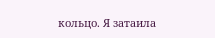кольцо. Я затаила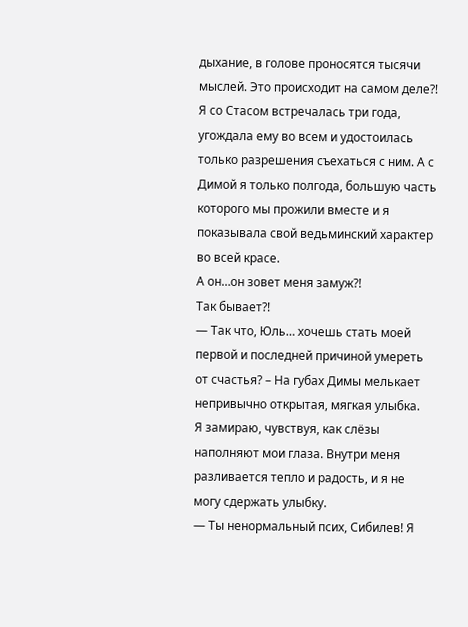дыхание, в голове проносятся тысячи мыслей. Это происходит на самом деле?!
Я со Стасом встречалась три года, угождала ему во всем и удостоилась только разрешения съехаться с ним. А с Димой я только полгода, большую часть которого мы прожили вместе и я показывала свой ведьминский характер во всей красе.
А он…он зовет меня замуж?!
Так бывает?!
— Так что, Юль… хочешь стать моей первой и последней причиной умереть от счастья? – На губах Димы мелькает непривычно открытая, мягкая улыбка.
Я замираю, чувствуя, как слёзы наполняют мои глаза. Внутри меня разливается тепло и радость, и я не могу сдержать улыбку.
— Ты ненормальный псих, Сибилев! Я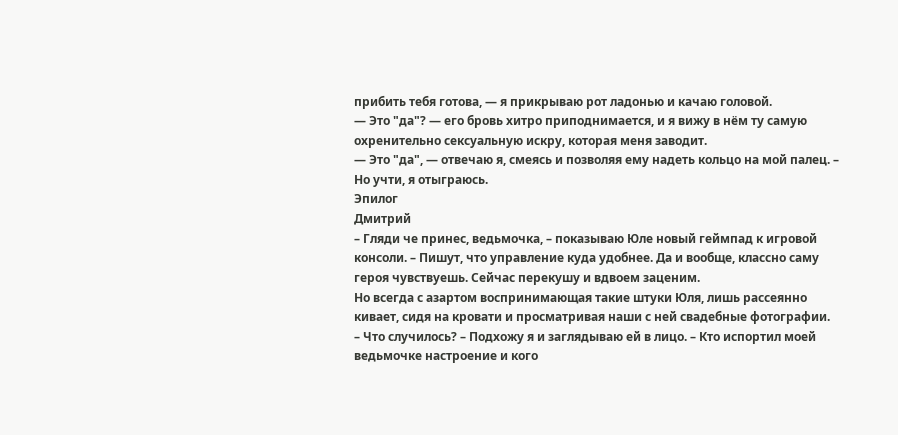прибить тебя готова, — я прикрываю рот ладонью и качаю головой.
— Это "да"? — его бровь хитро приподнимается, и я вижу в нём ту самую охренительно сексуальную искру, которая меня заводит.
— Это "да", — отвечаю я, смеясь и позволяя ему надеть кольцо на мой палец. – Но учти, я отыграюсь.
Эпилог
Дмитрий
– Гляди че принес, ведьмочка, – показываю Юле новый геймпад к игровой консоли. – Пишут, что управление куда удобнее. Да и вообще, классно саму героя чувствуешь. Сейчас перекушу и вдвоем заценим.
Но всегда с азартом воспринимающая такие штуки Юля, лишь рассеянно кивает, сидя на кровати и просматривая наши с ней свадебные фотографии.
– Что случилось? – Подхожу я и заглядываю ей в лицо. – Кто испортил моей ведьмочке настроение и кого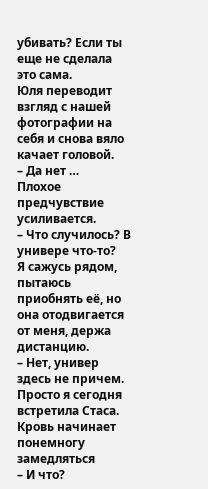убивать? Если ты еще не сделала это сама.
Юля переводит взгляд с нашей фотографии на себя и снова вяло качает головой.
– Да нет …
Плохое предчувствие усиливается.
– Что случилось? В универе что-то?
Я сажусь рядом, пытаюсь приобнять её, но она отодвигается от меня, держа дистанцию.
– Нет, универ здесь не причем. Просто я сегодня встретила Стаса.
Кровь начинает понемногу замедляться
– И что?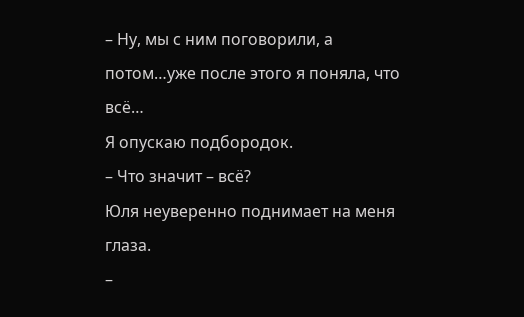– Ну, мы с ним поговорили, а потом…уже после этого я поняла, что всё…
Я опускаю подбородок.
– Что значит – всё?
Юля неуверенно поднимает на меня глаза.
–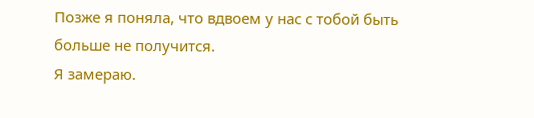Позже я поняла, что вдвоем у нас с тобой быть больше не получится.
Я замераю.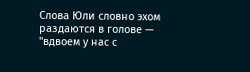Слова Юли словно эхом раздаются в голове — "вдвоем у нас с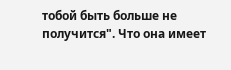тобой быть больше не получится". Что она имеет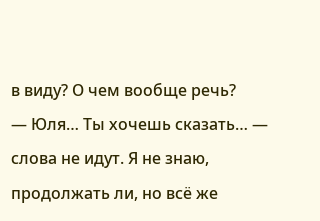в виду? О чем вообще речь?
— Юля… Ты хочешь сказать… — слова не идут. Я не знаю, продолжать ли, но всё же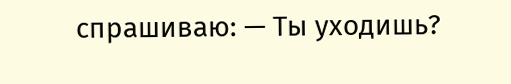спрашиваю: — Ты уходишь?